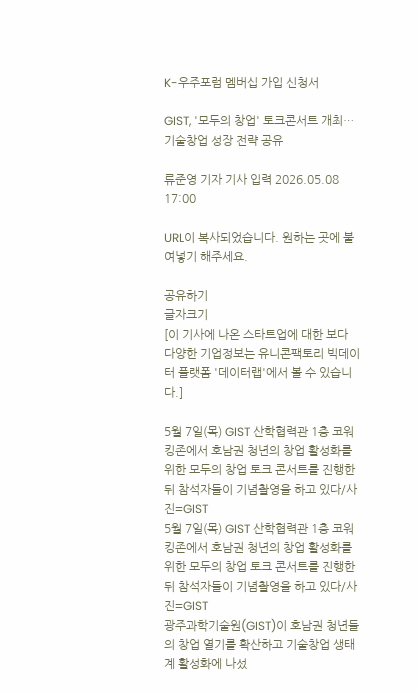K-우주포럼 멤버십 가입 신청서

GIST, '모두의 창업' 토크콘서트 개최…기술창업 성장 전략 공유

류준영 기자 기사 입력 2026.05.08 17:00

URL이 복사되었습니다. 원하는 곳에 붙여넣기 해주세요.

공유하기
글자크기
[이 기사에 나온 스타트업에 대한 보다 다양한 기업정보는 유니콘팩토리 빅데이터 플랫폼 '데이터랩'에서 볼 수 있습니다.]

5월 7일(목) GIST 산학협력관 1층 코워킹존에서 호남권 청년의 창업 활성화를 위한 모두의 창업 토크 콘서트를 진행한 뒤 참석자들이 기념촬영을 하고 있다/사진=GIST
5월 7일(목) GIST 산학협력관 1층 코워킹존에서 호남권 청년의 창업 활성화를 위한 모두의 창업 토크 콘서트를 진행한 뒤 참석자들이 기념촬영을 하고 있다/사진=GIST
광주과학기술원(GIST)이 호남권 청년들의 창업 열기를 확산하고 기술창업 생태계 활성화에 나섰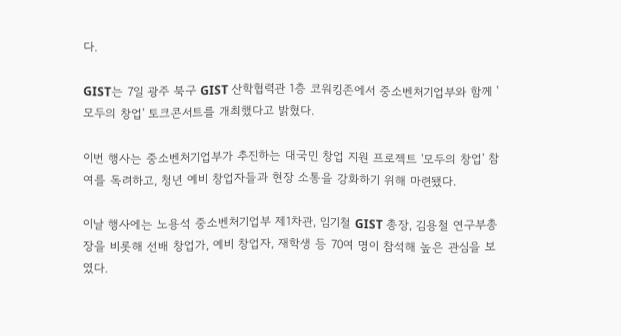다.

GIST는 7일 광주 북구 GIST 산학협력관 1층 코워킹존에서 중소벤처기업부와 함께 '모두의 창업' 토크콘서트를 개최했다고 밝혔다.

이번 행사는 중소벤처기업부가 추진하는 대국민 창업 지원 프로젝트 '모두의 창업' 참여를 독려하고, 청년 예비 창업자들과 현장 소통을 강화하기 위해 마련됐다.

이날 행사에는 노용석 중소벤처기업부 제1차관, 임기철 GIST 총장, 김용철 연구부총장을 비롯해 선배 창업가, 예비 창업자, 재학생 등 70여 명이 참석해 높은 관심을 보였다.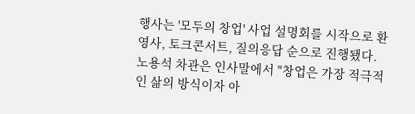행사는 '모두의 창업' 사업 설명회를 시작으로 환영사, 토크콘서트, 질의응답 순으로 진행됐다. 노용석 차관은 인사말에서 "창업은 가장 적극적인 삶의 방식이자 아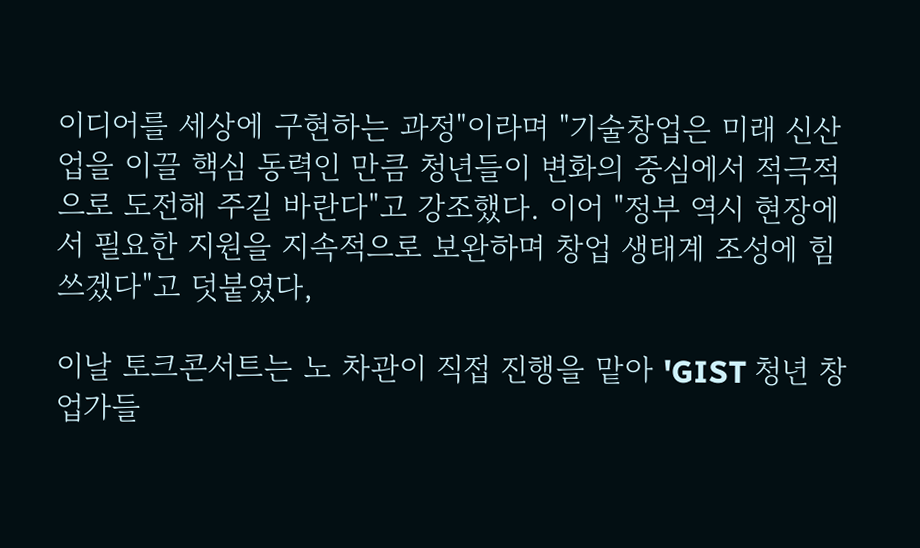이디어를 세상에 구현하는 과정"이라며 "기술창업은 미래 신산업을 이끌 핵심 동력인 만큼 청년들이 변화의 중심에서 적극적으로 도전해 주길 바란다"고 강조했다. 이어 "정부 역시 현장에서 필요한 지원을 지속적으로 보완하며 창업 생태계 조성에 힘쓰겠다"고 덧붙였다,

이날 토크콘서트는 노 차관이 직접 진행을 맡아 'GIST 청년 창업가들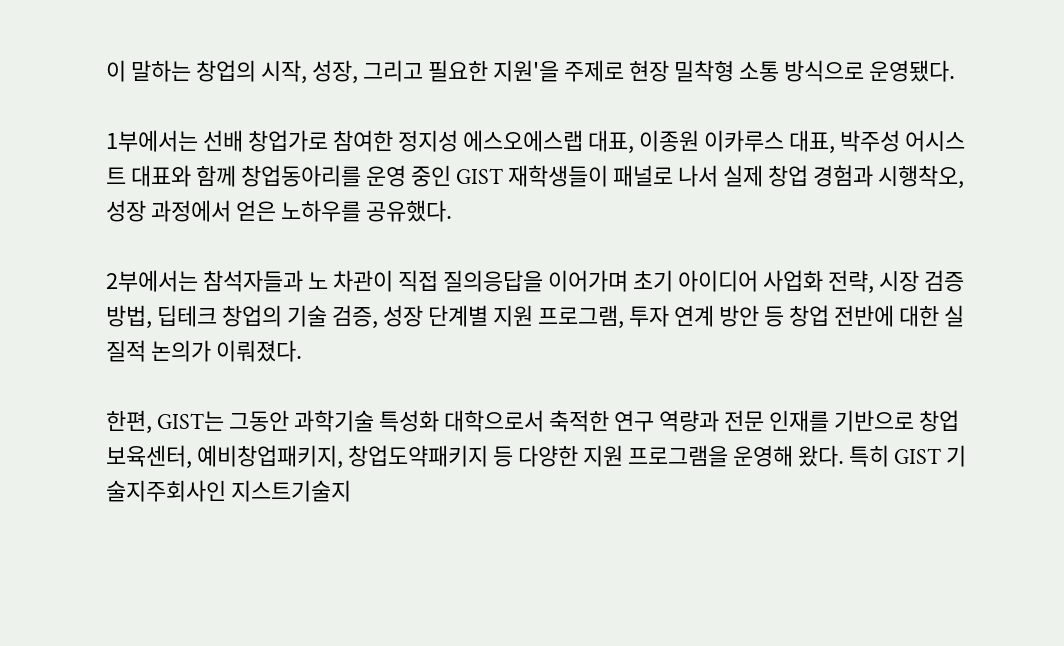이 말하는 창업의 시작, 성장, 그리고 필요한 지원'을 주제로 현장 밀착형 소통 방식으로 운영됐다.

1부에서는 선배 창업가로 참여한 정지성 에스오에스랩 대표, 이종원 이카루스 대표, 박주성 어시스트 대표와 함께 창업동아리를 운영 중인 GIST 재학생들이 패널로 나서 실제 창업 경험과 시행착오, 성장 과정에서 얻은 노하우를 공유했다.

2부에서는 참석자들과 노 차관이 직접 질의응답을 이어가며 초기 아이디어 사업화 전략, 시장 검증 방법, 딥테크 창업의 기술 검증, 성장 단계별 지원 프로그램, 투자 연계 방안 등 창업 전반에 대한 실질적 논의가 이뤄졌다.

한편, GIST는 그동안 과학기술 특성화 대학으로서 축적한 연구 역량과 전문 인재를 기반으로 창업보육센터, 예비창업패키지, 창업도약패키지 등 다양한 지원 프로그램을 운영해 왔다. 특히 GIST 기술지주회사인 지스트기술지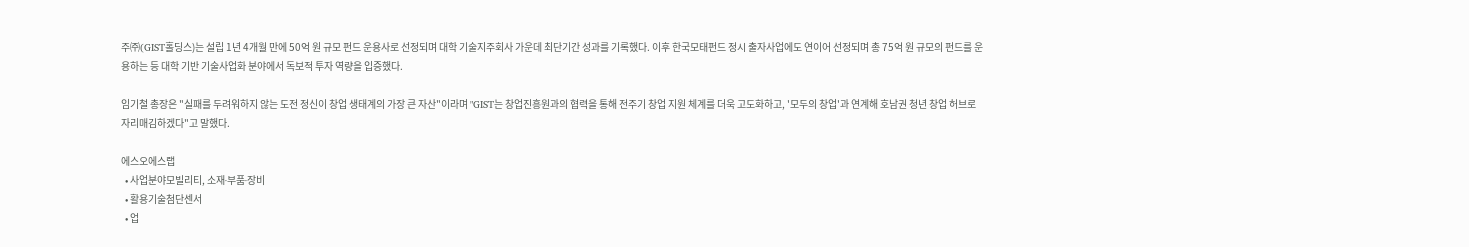주㈜(GIST홀딩스)는 설립 1년 4개월 만에 50억 원 규모 펀드 운용사로 선정되며 대학 기술지주회사 가운데 최단기간 성과를 기록했다. 이후 한국모태펀드 정시 출자사업에도 연이어 선정되며 총 75억 원 규모의 펀드를 운용하는 등 대학 기반 기술사업화 분야에서 독보적 투자 역량을 입증했다.

임기철 총장은 "실패를 두려워하지 않는 도전 정신이 창업 생태계의 가장 큰 자산"이라며 "GIST는 창업진흥원과의 협력을 통해 전주기 창업 지원 체계를 더욱 고도화하고, '모두의 창업'과 연계해 호남권 청년 창업 허브로 자리매김하겠다"고 말했다.

에스오에스랩
  • 사업분야모빌리티, 소재∙부품∙장비
  • 활용기술첨단센서
  • 업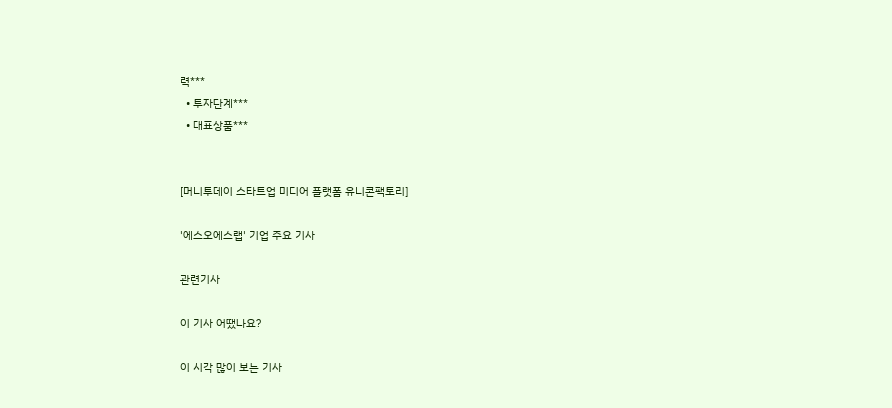력***
  • 투자단계***
  • 대표상품***


[머니투데이 스타트업 미디어 플랫폼 유니콘팩토리]

'에스오에스랩' 기업 주요 기사

관련기사

이 기사 어땠나요?

이 시각 많이 보는 기사